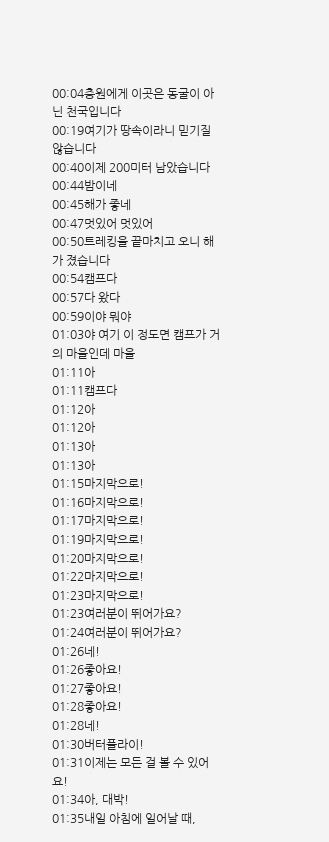00:04충원에게 이곳은 동굴이 아닌 천국입니다
00:19여기가 땅속이라니 믿기질 않습니다
00:40이제 200미터 남았습니다
00:44밤이네
00:45해가 좋네
00:47멋있어 멋있어
00:50트레킹을 끝마치고 오니 해가 졌습니다
00:54캠프다
00:57다 왔다
00:59이야 뭐야
01:03야 여기 이 정도면 캠프가 거의 마을인데 마을
01:11아
01:11캠프다
01:12아
01:12아
01:13아
01:13아
01:15마지막으로!
01:16마지막으로!
01:17마지막으로!
01:19마지막으로!
01:20마지막으로!
01:22마지막으로!
01:23마지막으로!
01:23여러분이 뛰어가요?
01:24여러분이 뛰어가요?
01:26네!
01:26좋아요!
01:27좋아요!
01:28좋아요!
01:28네!
01:30버터플라이!
01:31이제는 모든 걸 볼 수 있어요!
01:34아, 대박!
01:35내일 아침에 일어날 때,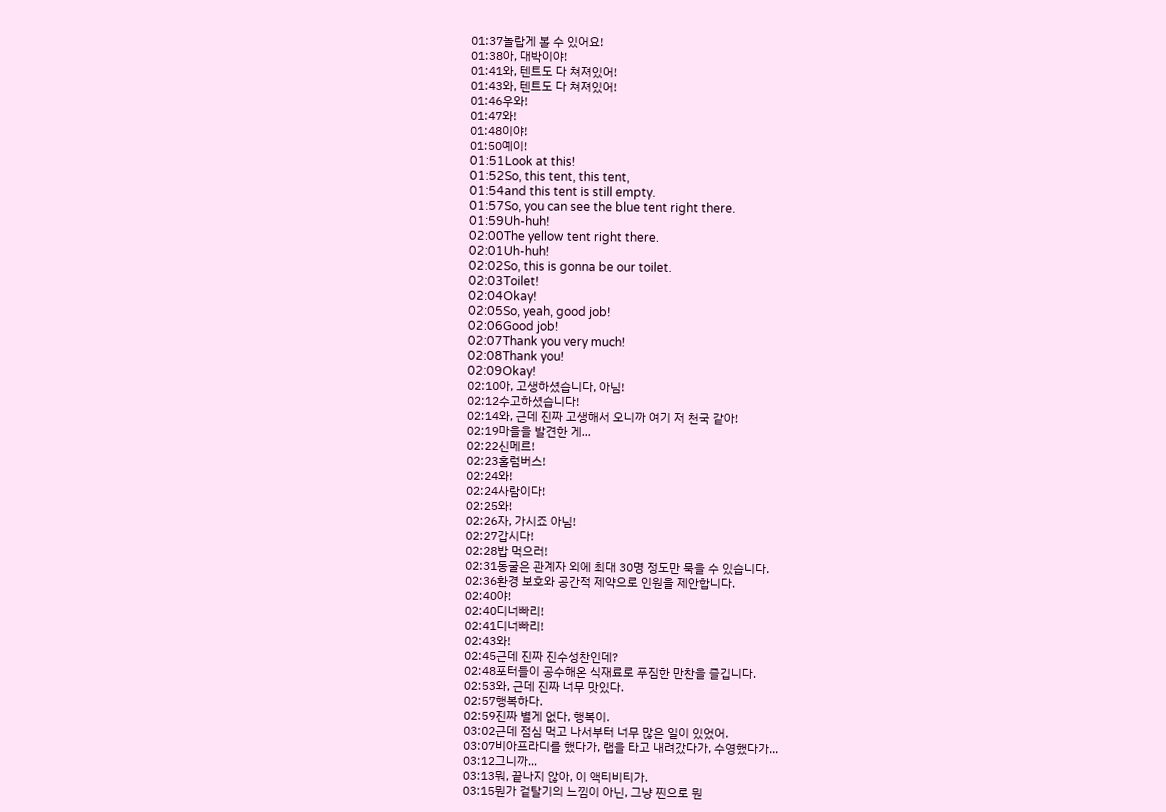01:37놀랍게 볼 수 있어요!
01:38아, 대박이야!
01:41와, 텐트도 다 쳐져있어!
01:43와, 텐트도 다 쳐져있어!
01:46우와!
01:47와!
01:48이야!
01:50예이!
01:51Look at this!
01:52So, this tent, this tent,
01:54and this tent is still empty.
01:57So, you can see the blue tent right there.
01:59Uh-huh!
02:00The yellow tent right there.
02:01Uh-huh!
02:02So, this is gonna be our toilet.
02:03Toilet!
02:04Okay!
02:05So, yeah, good job!
02:06Good job!
02:07Thank you very much!
02:08Thank you!
02:09Okay!
02:10아, 고생하셨습니다, 아님!
02:12수고하셨습니다!
02:14와, 근데 진짜 고생해서 오니까 여기 저 천국 같아!
02:19마을을 발견한 게...
02:22신메르!
02:23홀럼버스!
02:24와!
02:24사람이다!
02:25와!
02:26자, 가시죠 아님!
02:27갑시다!
02:28밥 먹으러!
02:31동굴은 관계자 외에 최대 30명 정도만 묵을 수 있습니다.
02:36환경 보호와 공간적 제약으로 인원을 제안합니다.
02:40야!
02:40디너빠리!
02:41디너빠리!
02:43와!
02:45근데 진짜 진수성찬인데?
02:48포터들이 공수해온 식재료로 푸짐한 만찬을 즐깁니다.
02:53와, 근데 진짜 너무 맛있다.
02:57행복하다.
02:59진짜 별게 없다, 행복이.
03:02근데 점심 먹고 나서부터 너무 많은 일이 있었어.
03:07비아프라디를 했다가, 랩을 타고 내려갔다가, 수영했다가...
03:12그니까...
03:13뭐, 끝나지 않아, 이 액티비티가.
03:15뭔가 겉탈기의 느낌이 아닌, 그냥 찐으로 뭔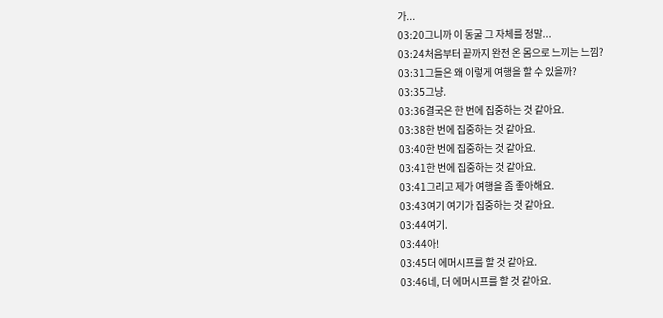가...
03:20그니까 이 동굴 그 자체를 정말...
03:24처음부터 끝까지 완전 온 몸으로 느끼는 느낌?
03:31그들은 왜 이렇게 여행을 할 수 있을까?
03:35그냥.
03:36결국은 한 번에 집중하는 것 같아요.
03:38한 번에 집중하는 것 같아요.
03:40한 번에 집중하는 것 같아요.
03:41한 번에 집중하는 것 같아요.
03:41그리고 제가 여행을 좀 좋아해요.
03:43여기 여기가 집중하는 것 같아요.
03:44여기.
03:44아!
03:45더 에머시프를 할 것 같아요.
03:46네, 더 에머시프를 할 것 같아요.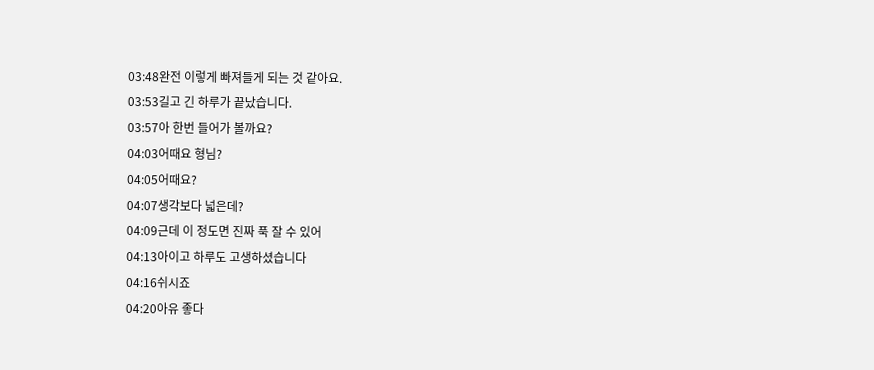03:48완전 이렇게 빠져들게 되는 것 같아요.
03:53길고 긴 하루가 끝났습니다.
03:57아 한번 들어가 볼까요?
04:03어때요 형님?
04:05어때요?
04:07생각보다 넓은데?
04:09근데 이 정도면 진짜 푹 잘 수 있어
04:13아이고 하루도 고생하셨습니다
04:16쉬시죠
04:20아유 좋다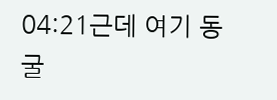04:21근데 여기 동굴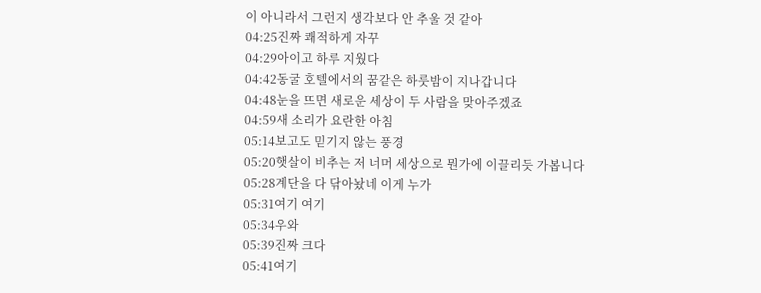이 아니라서 그런지 생각보다 안 추울 것 같아
04:25진짜 쾌적하게 자꾸
04:29아이고 하루 지웠다
04:42동굴 호텔에서의 꿈같은 하룻밤이 지나갑니다
04:48눈을 뜨면 새로운 세상이 두 사람을 맞아주겠죠
04:59새 소리가 요란한 아침
05:14보고도 믿기지 않는 풍경
05:20햇살이 비추는 저 너머 세상으로 뭔가에 이끌리듯 가봅니다
05:28계단을 다 닦아놨네 이게 누가
05:31여기 여기
05:34우와
05:39진짜 크다
05:41여기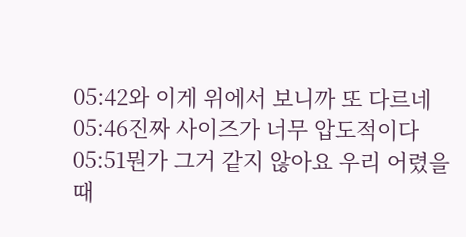05:42와 이게 위에서 보니까 또 다르네
05:46진짜 사이즈가 너무 압도적이다
05:51뭔가 그거 같지 않아요 우리 어렸을 때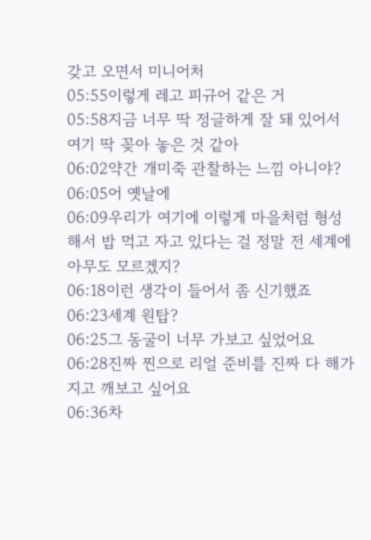갖고 오면서 미니어처
05:55이렇게 레고 피규어 같은 거
05:58지금 너무 딱 정글하게 잘 돼 있어서 여기 딱 꽂아 놓은 것 같아
06:02약간 개미죽 관찰하는 느낌 아니야?
06:05어 옛날에
06:09우리가 여기에 이렇게 마을처럼 형성해서 밥 먹고 자고 있다는 걸 정말 전 세계에 아무도 모르겠지?
06:18이런 생각이 들어서 좀 신기했죠
06:23세계 원탑?
06:25그 동굴이 너무 가보고 싶었어요
06:28진짜 찐으로 리얼 준비를 진짜 다 해가지고 깨보고 싶어요
06:36차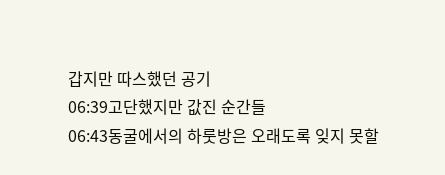갑지만 따스했던 공기
06:39고단했지만 값진 순간들
06:43동굴에서의 하룻방은 오래도록 잊지 못할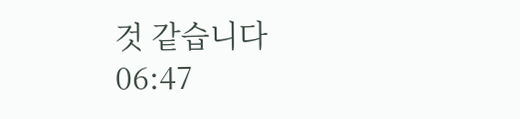것 같습니다
06:47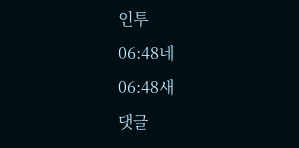인투
06:48네
06:48새
댓글